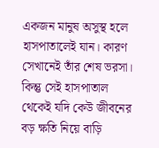একজন মানুষ অসুস্থ হলে হাসপাতালেই যান। কারণ সেখানেই তাঁর শেষ ভরসা। কিন্তু সেই হাসপাতাল থেকেই যদি কেউ জীবনের বড় ক্ষতি নিয়ে বাড়ি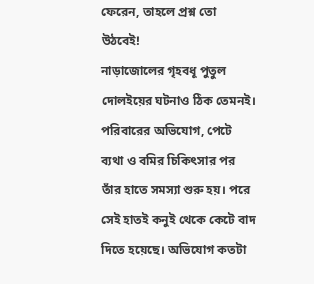ফেরেন, তাহলে প্রশ্ন তো উঠবেই!
নাড়াজোলের গৃহবধূ পুতুল দোলইয়ের ঘটনাও ঠিক তেমনই। পরিবারের অভিযোগ, পেটে ব্যথা ও বমির চিকিৎসার পর তাঁর হাতে সমস্যা শুরু হয়। পরে সেই হাতই কনুই থেকে কেটে বাদ দিতে হয়েছে। অভিযোগ কতটা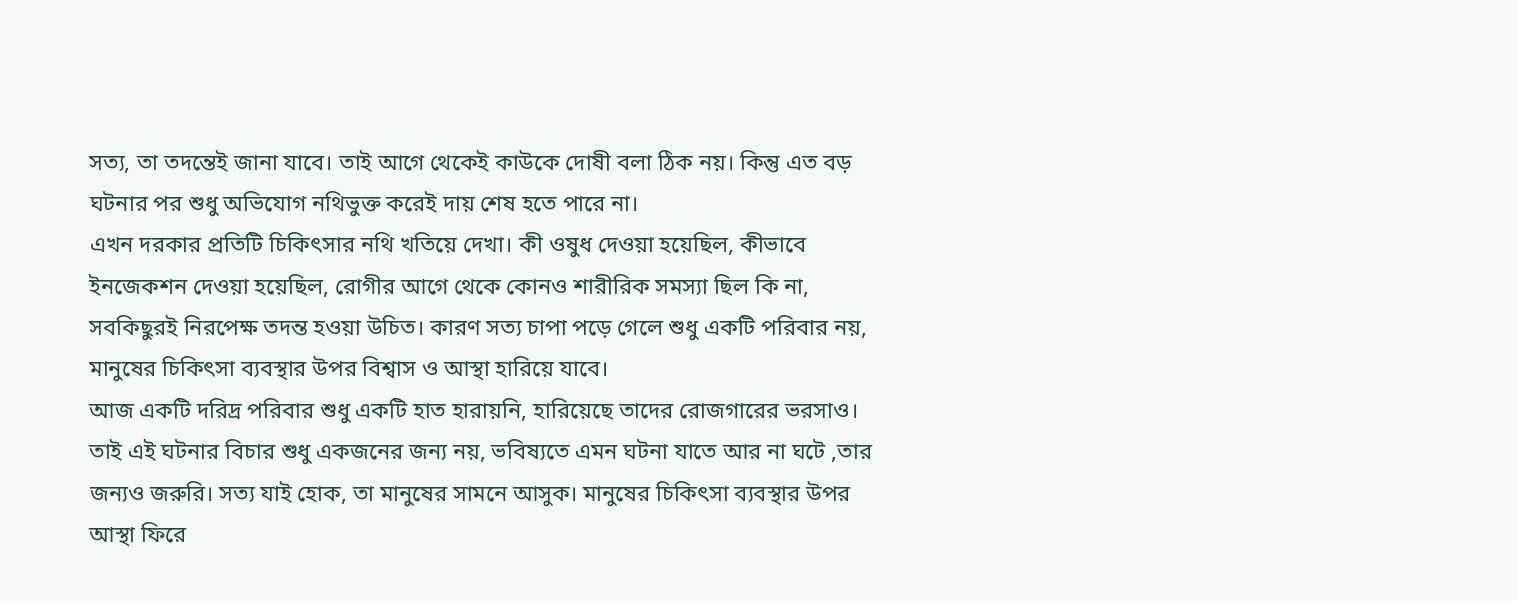সত্য, তা তদন্তেই জানা যাবে। তাই আগে থেকেই কাউকে দোষী বলা ঠিক নয়। কিন্তু এত বড় ঘটনার পর শুধু অভিযোগ নথিভুক্ত করেই দায় শেষ হতে পারে না।
এখন দরকার প্রতিটি চিকিৎসার নথি খতিয়ে দেখা। কী ওষুধ দেওয়া হয়েছিল, কীভাবে ইনজেকশন দেওয়া হয়েছিল, রোগীর আগে থেকে কোনও শারীরিক সমস্যা ছিল কি না, সবকিছুরই নিরপেক্ষ তদন্ত হওয়া উচিত। কারণ সত্য চাপা পড়ে গেলে শুধু একটি পরিবার নয়, মানুষের চিকিৎসা ব্যবস্থার উপর বিশ্বাস ও আস্থা হারিয়ে যাবে।
আজ একটি দরিদ্র পরিবার শুধু একটি হাত হারায়নি, হারিয়েছে তাদের রোজগারের ভরসাও। তাই এই ঘটনার বিচার শুধু একজনের জন্য নয়, ভবিষ্যতে এমন ঘটনা যাতে আর না ঘটে ,তার জন্যও জরুরি। সত্য যাই হোক, তা মানুষের সামনে আসুক। মানুষের চিকিৎসা ব্যবস্থার উপর আস্থা ফিরে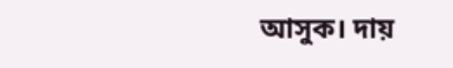আসুক। দায়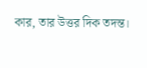কার, তার উত্তর দিক তদন্ত।